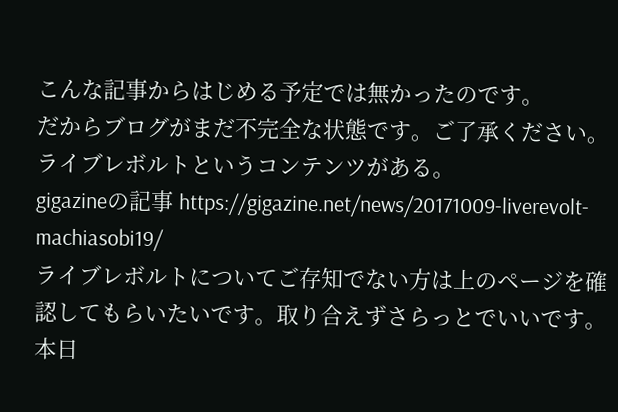こんな記事からはじめる予定では無かったのです。
だからブログがまだ不完全な状態です。ご了承ください。
ライブレボルトというコンテンツがある。
gigazineの記事 https://gigazine.net/news/20171009-liverevolt-machiasobi19/
ライブレボルトについてご存知でない方は上のページを確認してもらいたいです。取り合えずさらっとでいいです。
本日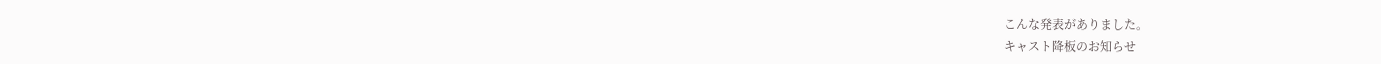こんな発表がありました。
キャスト降板のお知らせ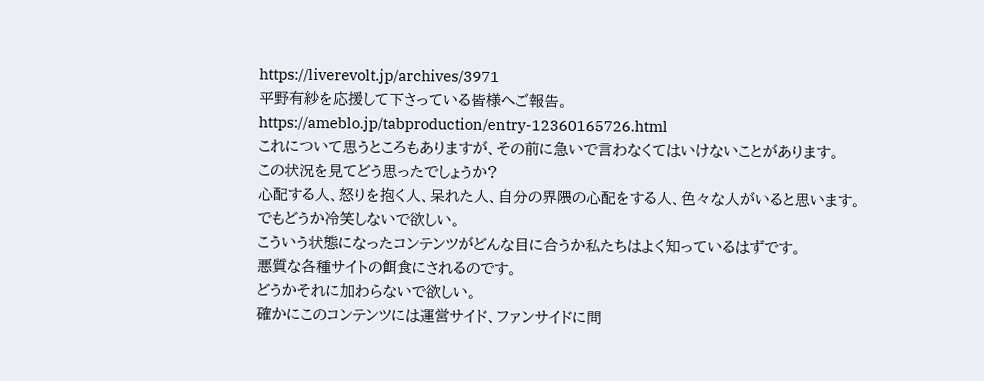https://liverevolt.jp/archives/3971
平野有紗を応援して下さっている皆様へご報告。
https://ameblo.jp/tabproduction/entry-12360165726.html
これについて思うところもありますが、その前に急いで言わなくてはいけないことがあります。
この状況を見てどう思ったでしょうか?
心配する人、怒りを抱く人、呆れた人、自分の界隈の心配をする人、色々な人がいると思います。
でもどうか冷笑しないで欲しい。
こういう状態になったコンテンツがどんな目に合うか私たちはよく知っているはずです。
悪質な各種サイトの餌食にされるのです。
どうかそれに加わらないで欲しい。
確かにこのコンテンツには運営サイド、ファンサイドに問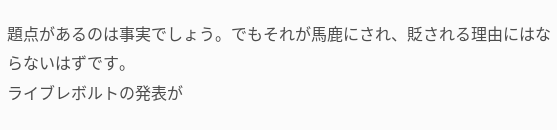題点があるのは事実でしょう。でもそれが馬鹿にされ、貶される理由にはならないはずです。
ライブレボルトの発表が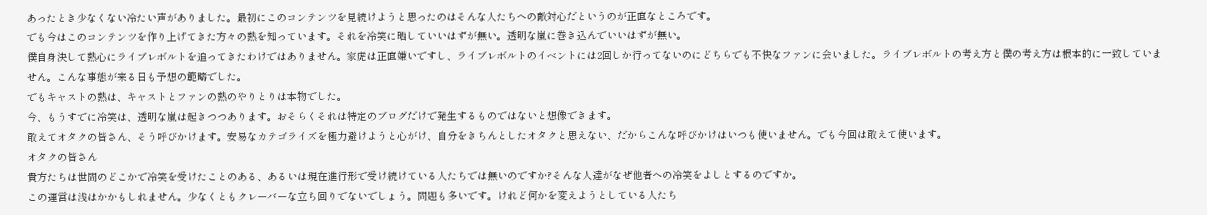あったとき少なくない冷たい声がありました。最初にこのコンテンツを見続けようと思ったのはそんな人たちへの敵対心だというのが正直なところです。
でも今はこのコンテンツを作り上げてきた方々の熱を知っています。それを冷笑に晒していいはずが無い。透明な嵐に巻き込んでいいはずが無い。
僕自身決して熱心にライブレボルトを追ってきたわけではありません。家虎は正直嫌いですし、ライブレボルトのイベントには2回しか行ってないのにどちらでも不快なファンに会いました。ライブレボルトの考え方と僕の考え方は根本的に一致していません。こんな事態が来る日も予想の範疇でした。
でもキャストの熱は、キャストとファンの熱のやりとりは本物でした。
今、もうすでに冷笑は、透明な嵐は起きつつあります。おそらくそれは特定のブログだけで発生するものではないと想像できます。
敢えてオタクの皆さん、そう呼びかけます。安易なカテゴライズを極力避けようと心がけ、自分をきちんとしたオタクと思えない、だからこんな呼びかけはいつも使いません。でも今回は敢えて使います。
オタクの皆さん
貴方たちは世間のどこかで冷笑を受けたことのある、あるいは現在進行形で受け続けている人たちでは無いのですか?そんな人達がなぜ他者への冷笑をよしとするのですか。
この運営は浅はかかもしれません。少なくともクレーバーな立ち回りでないでしょう。問題も多いです。けれど何かを変えようとしている人たち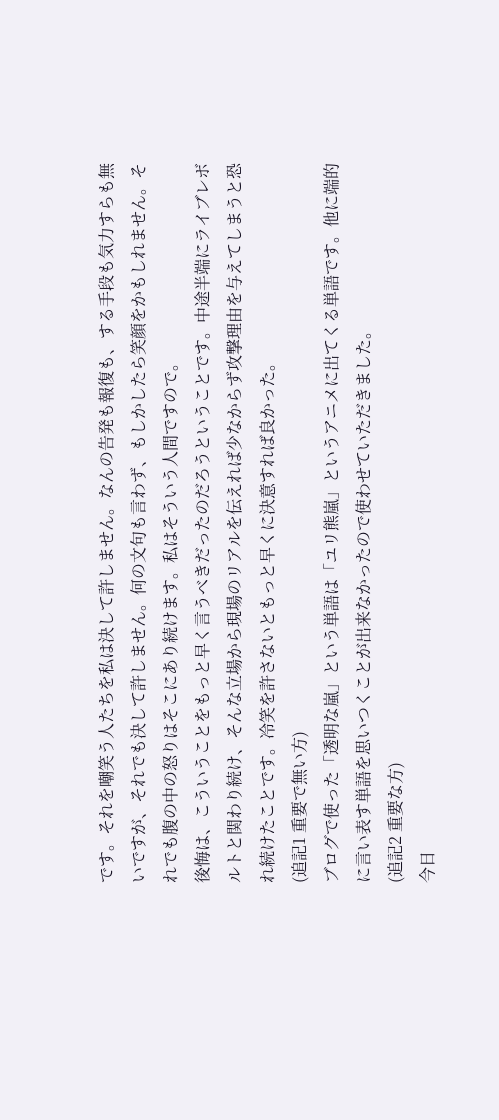です。それを嘲笑う人たちを私は決して許しません。なんの告発も報復も、する手段も気力すらも無いですが、それでも決して許しません。何の文句も言わず、もしかしたら笑顔をかもしれません。それでも腹の中の怒りはそこにあり続けます。私はそういう人間ですので。
後悔は、こういうことをもっと早く言うべきだったのだろうということです。中途半端にライブレボルトと関わり続け、そんな立場から現場のリアルを伝えれば少なからず攻撃理由を与えてしまうと恐れ続けたことです。冷笑を許さないともっと早くに決意すれば良かった。
(追記1 重要で無い方)
ブログで使った「透明な嵐」という単語は「ユリ熊嵐」というアニメに出てくる単語です。他に端的に言い表す単語を思いつくことが出来なかったので使わせていただきました。
(追記2 重要な方)
今日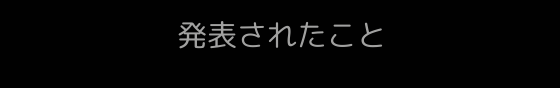発表されたこと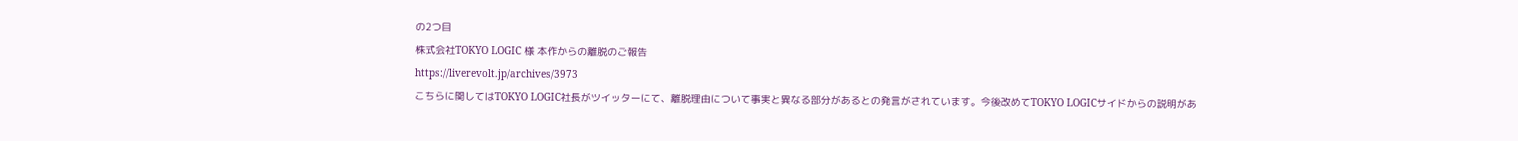の2つ目
株式会社TOKYO LOGIC 様 本作からの離脱のご報告
https://liverevolt.jp/archives/3973
こちらに関してはTOKYO LOGIC社長がツイッターにて、離脱理由について事実と異なる部分があるとの発言がされています。今後改めてTOKYO LOGICサイドからの説明があ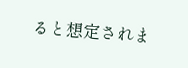ると想定されま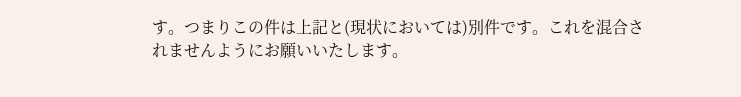す。つまりこの件は上記と(現状においては)別件です。これを混合されませんようにお願いいたします。